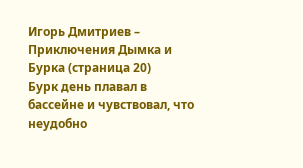Игорь Дмитриев – Приключения Дымка и Бурка (страница 20)
Бурк день плавал в бассейне и чувствовал, что неудобно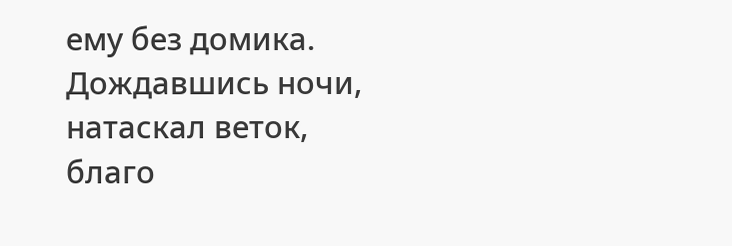ему без домика. Дождавшись ночи, натаскал веток, благо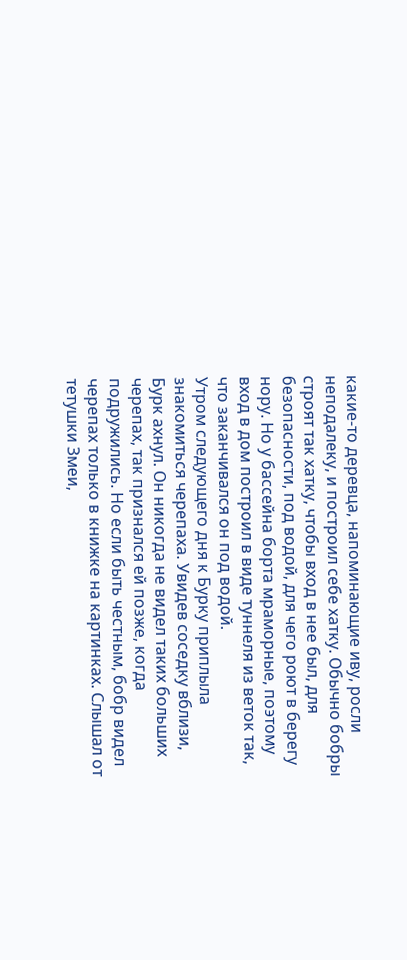какие-то деревца, напоминающие иву, росли неподалеку, и построил себе хатку. Обычно бобры строят так хатку, чтобы вход в нее был, для безопасности, под водой, для чего роют в берегу нору. Но у бассейна борта мраморные, поэтому вход в дом построил в виде туннеля из веток так, что заканчивался он под водой.
Утром следующего дня к Бурку приплыла знакомиться черепаха. Увидев соседку вблизи, Бурк ахнул. Он никогда не видел таких больших черепах, так признался ей позже, когда подружились. Но если быть честным, бобр видел черепах только в книжке на картинках. Слышал от тетушки Змеи,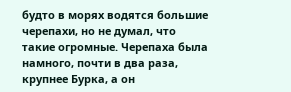будто в морях водятся большие черепахи, но не думал, что такие огромные. Черепаха была намного, почти в два раза, крупнее Бурка, а он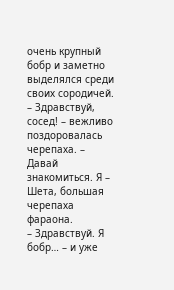очень крупный бобр и заметно выделялся среди своих сородичей.
– Здравствуй, сосед! – вежливо поздоровалась черепаха. – Давай знакомиться. Я – Шета, большая черепаха фараона.
– Здравствуй. Я бобр… – и уже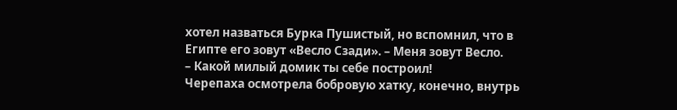хотел назваться Бурка Пушистый, но вспомнил, что в Египте его зовут «Весло Сзади». – Меня зовут Весло.
– Какой милый домик ты себе построил!
Черепаха осмотрела бобровую хатку, конечно, внутрь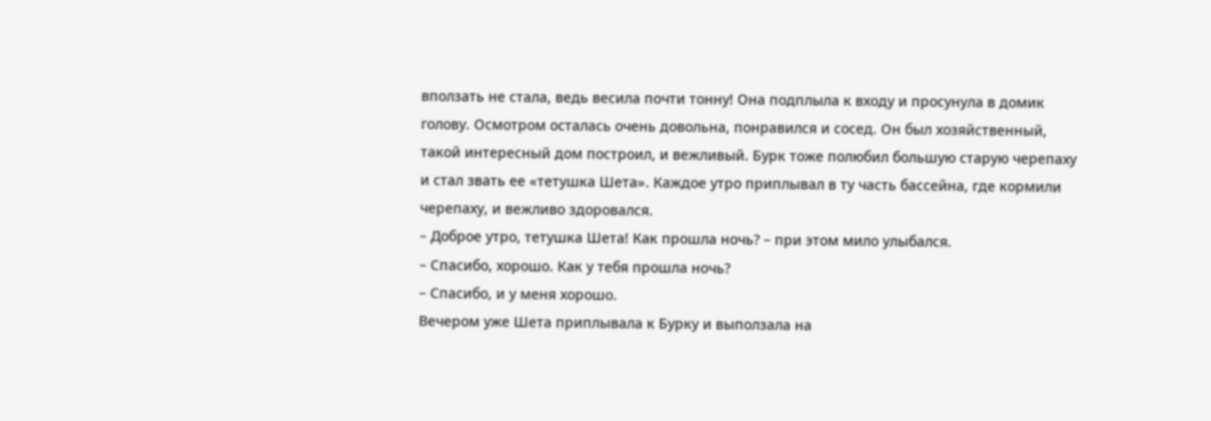вползать не стала, ведь весила почти тонну! Она подплыла к входу и просунула в домик голову. Осмотром осталась очень довольна, понравился и сосед. Он был хозяйственный, такой интересный дом построил, и вежливый. Бурк тоже полюбил большую старую черепаху и стал звать ее «тетушка Шета». Каждое утро приплывал в ту часть бассейна, где кормили черепаху, и вежливо здоровался.
– Доброе утро, тетушка Шета! Как прошла ночь? – при этом мило улыбался.
– Спасибо, хорошо. Как у тебя прошла ночь?
– Спасибо, и у меня хорошо.
Вечером уже Шета приплывала к Бурку и выползала на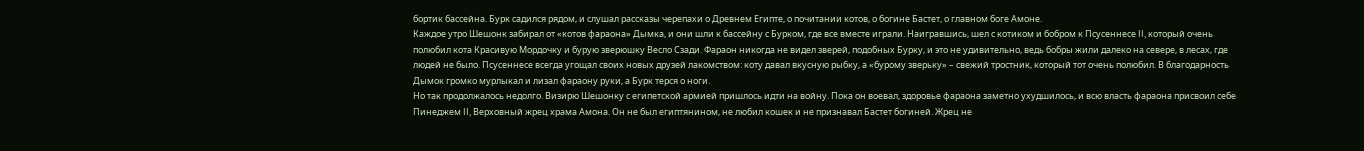бортик бассейна. Бурк садился рядом, и слушал рассказы черепахи о Древнем Египте, о почитании котов, о богине Бастет, о главном боге Амоне.
Каждое утро Шешонк забирал от «котов фараона» Дымка, и они шли к бассейну с Бурком, где все вместе играли. Наигравшись, шел с котиком и бобром к Псусеннесе II, который очень полюбил кота Красивую Мордочку и бурую зверюшку Весло Сзади. Фараон никогда не видел зверей, подобных Бурку, и это не удивительно, ведь бобры жили далеко на севере, в лесах, где людей не было. Псусеннесе всегда угощал своих новых друзей лакомством: коту давал вкусную рыбку, а «бурому зверьку» – свежий тростник, который тот очень полюбил. В благодарность Дымок громко мурлыкал и лизал фараону руки, а Бурк терся о ноги.
Но так продолжалось недолго. Визирю Шешонку с египетской армией пришлось идти на войну. Пока он воевал, здоровье фараона заметно ухудшилось, и всю власть фараона присвоил себе Пинеджем II, Верховный жрец храма Амона. Он не был египтянином, не любил кошек и не признавал Бастет богиней. Жрец не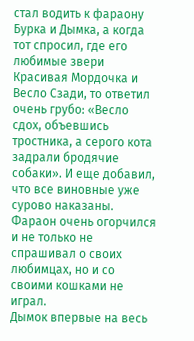стал водить к фараону Бурка и Дымка, а когда тот спросил, где его любимые звери Красивая Мордочка и Весло Сзади, то ответил очень грубо: «Весло сдох, объевшись тростника, а серого кота задрали бродячие собаки». И еще добавил, что все виновные уже сурово наказаны. Фараон очень огорчился и не только не спрашивал о своих любимцах, но и со своими кошками не играл.
Дымок впервые на весь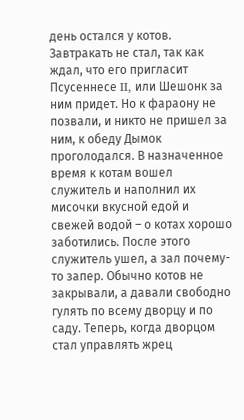день остался у котов. Завтракать не стал, так как ждал, что его пригласит Псусеннесе II, или Шешонк за ним придет. Но к фараону не позвали, и никто не пришел за ним, к обеду Дымок проголодался. В назначенное время к котам вошел служитель и наполнил их мисочки вкусной едой и свежей водой – о котах хорошо заботились. После этого служитель ушел, а зал почему-то запер. Обычно котов не закрывали, а давали свободно гулять по всему дворцу и по саду. Теперь, когда дворцом стал управлять жрец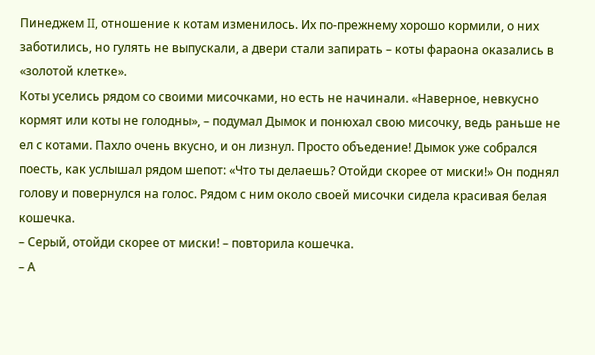Пинеджем II, отношение к котам изменилось. Их по-прежнему хорошо кормили, о них заботились, но гулять не выпускали, а двери стали запирать – коты фараона оказались в «золотой клетке».
Коты уселись рядом со своими мисочками, но есть не начинали. «Наверное, невкусно кормят или коты не голодны», – подумал Дымок и понюхал свою мисочку, ведь раньше не ел с котами. Пахло очень вкусно, и он лизнул. Просто объедение! Дымок уже собрался поесть, как услышал рядом шепот: «Что ты делаешь? Отойди скорее от миски!» Он поднял голову и повернулся на голос. Рядом с ним около своей мисочки сидела красивая белая кошечка.
– Серый, отойди скорее от миски! – повторила кошечка.
– А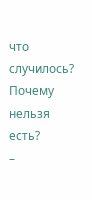что случилось? Почему нельзя есть?
–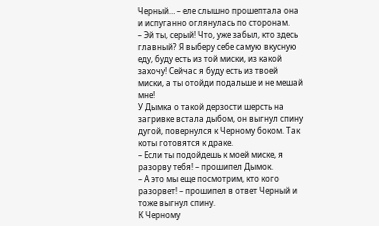Черный… – еле слышно прошептала она и испуганно оглянулась по сторонам.
– Эй ты, серый! Что, уже забыл, кто здесь главный? Я выберу себе самую вкусную еду, буду есть из той миски, из какой захочу! Сейчас я буду есть из твоей миски, а ты отойди подальше и не мешай мне!
У Дымка о такой дерзости шерсть на загривке встала дыбом, он выгнул спину дугой, повернулся к Черному боком. Так коты готовятся к драке.
– Если ты подойдешь к моей миске, я разорву тебя! – прошипел Дымок.
– А это мы еще посмотрим, кто кого разорвет! – прошипел в ответ Черный и тоже выгнул спину.
К Черному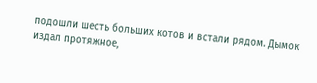подошли шесть больших котов и встали рядом. Дымок издал протяжное,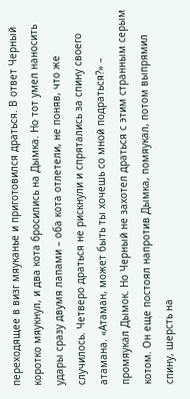переходящее в визг мяуканье и приготовился драться. В ответ Черный коротко мяукнул, и два кота бросились на Дымка. Но тот умел наносить удары сразу двумя лапами – оба кота отлетели, не поняв, что же случилось. Четверо драться не рискнули и спрятались за спину своего атамана. «Атаман, может быть ты хочешь со мной подраться?» – промяукал Дымок. Но Черный не захотел драться с этим странным серым котом. Он еще постоял напротив Дымка, помяукал, потом выпрямил спину, шерсть на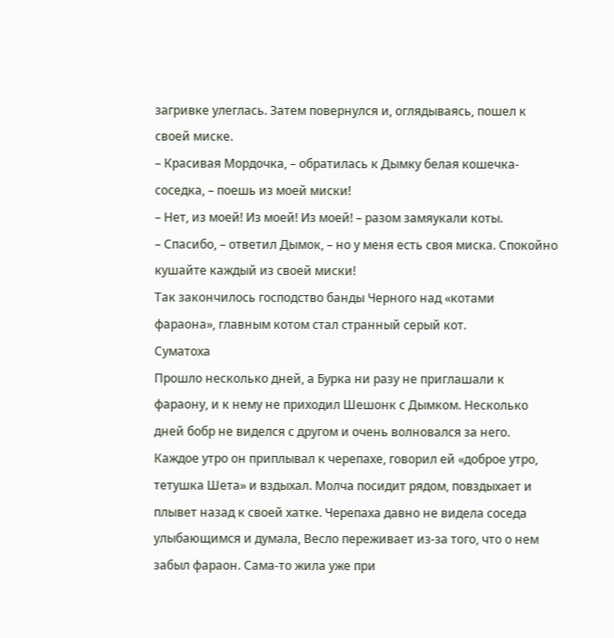загривке улеглась. Затем повернулся и, оглядываясь, пошел к своей миске.
– Красивая Мордочка, – обратилась к Дымку белая кошечка-соседка, – поешь из моей миски!
– Нет, из моей! Из моей! Из моей! – разом замяукали коты.
– Спасибо, – ответил Дымок, – но у меня есть своя миска. Спокойно кушайте каждый из своей миски!
Так закончилось господство банды Черного над «котами фараона», главным котом стал странный серый кот.
Суматоха
Прошло несколько дней, а Бурка ни разу не приглашали к фараону, и к нему не приходил Шешонк с Дымком. Несколько дней бобр не виделся с другом и очень волновался за него. Каждое утро он приплывал к черепахе, говорил ей «доброе утро, тетушка Шета» и вздыхал. Молча посидит рядом, повздыхает и плывет назад к своей хатке. Черепаха давно не видела соседа улыбающимся и думала, Весло переживает из-за того, что о нем забыл фараон. Сама-то жила уже при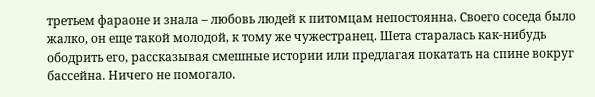третьем фараоне и знала – любовь людей к питомцам непостоянна. Своего соседа было жалко, он еще такой молодой, к тому же чужестранец. Шета старалась как-нибудь ободрить его, рассказывая смешные истории или предлагая покатать на спине вокруг бассейна. Ничего не помогало.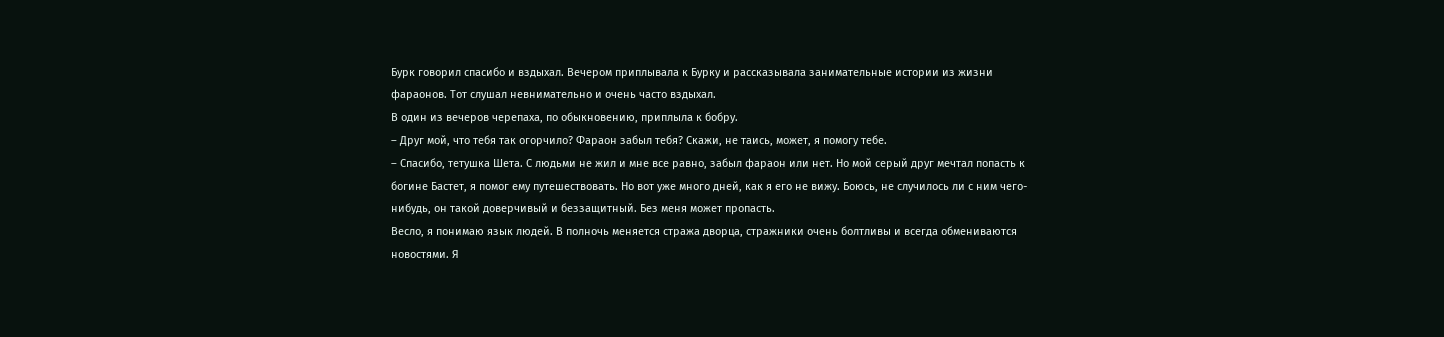Бурк говорил спасибо и вздыхал. Вечером приплывала к Бурку и рассказывала занимательные истории из жизни фараонов. Тот слушал невнимательно и очень часто вздыхал.
В один из вечеров черепаха, по обыкновению, приплыла к бобру.
– Друг мой, что тебя так огорчило? Фараон забыл тебя? Скажи, не таись, может, я помогу тебе.
– Спасибо, тетушка Шета. С людьми не жил и мне все равно, забыл фараон или нет. Но мой серый друг мечтал попасть к богине Бастет, я помог ему путешествовать. Но вот уже много дней, как я его не вижу. Боюсь, не случилось ли с ним чего-нибудь, он такой доверчивый и беззащитный. Без меня может пропасть.
Весло, я понимаю язык людей. В полночь меняется стража дворца, стражники очень болтливы и всегда обмениваются новостями. Я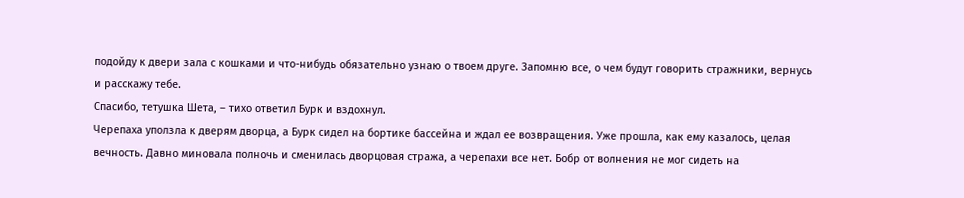подойду к двери зала с кошками и что-нибудь обязательно узнаю о твоем друге. Запомню все, о чем будут говорить стражники, вернусь и расскажу тебе.
Спасибо, тетушка Шета, – тихо ответил Бурк и вздохнул.
Черепаха уползла к дверям дворца, а Бурк сидел на бортике бассейна и ждал ее возвращения. Уже прошла, как ему казалось, целая вечность. Давно миновала полночь и сменилась дворцовая стража, а черепахи все нет. Бобр от волнения не мог сидеть на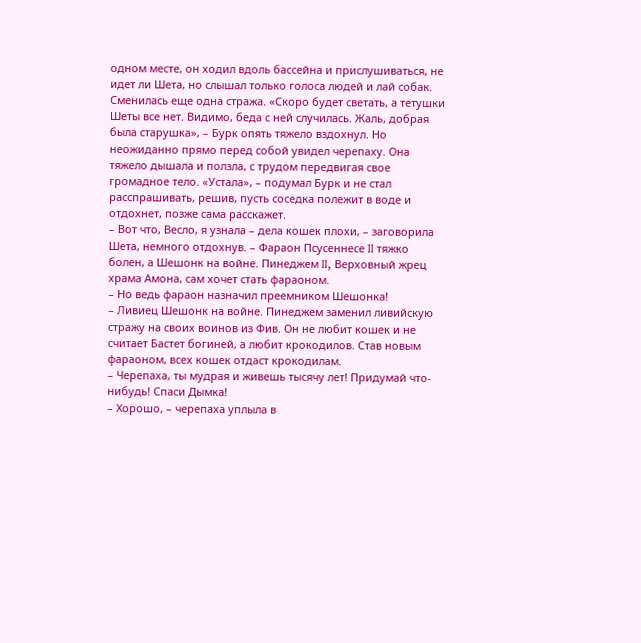одном месте, он ходил вдоль бассейна и прислушиваться, не идет ли Шета, но слышал только голоса людей и лай собак.
Сменилась еще одна стража. «Скоро будет светать, а тетушки Шеты все нет. Видимо, беда с ней случилась. Жаль, добрая была старушка», – Бурк опять тяжело вздохнул. Но неожиданно прямо перед собой увидел черепаху. Она тяжело дышала и ползла, с трудом передвигая свое громадное тело. «Устала», – подумал Бурк и не стал расспрашивать, решив, пусть соседка полежит в воде и отдохнет, позже сама расскажет.
– Вот что, Весло, я узнала – дела кошек плохи, – заговорила Шета, немного отдохнув. – Фараон Псусеннесе II тяжко болен, а Шешонк на войне. Пинеджем II, Верховный жрец храма Амона, сам хочет стать фараоном.
– Но ведь фараон назначил преемником Шешонка!
– Ливиец Шешонк на войне. Пинеджем заменил ливийскую стражу на своих воинов из Фив. Он не любит кошек и не считает Бастет богиней, а любит крокодилов. Став новым фараоном, всех кошек отдаст крокодилам.
– Черепаха, ты мудрая и живешь тысячу лет! Придумай что-нибудь! Спаси Дымка!
– Хорошо, – черепаха уплыла в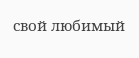свой любимый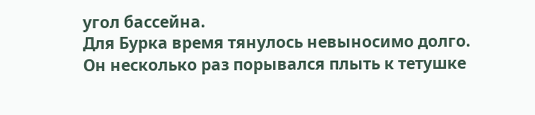угол бассейна.
Для Бурка время тянулось невыносимо долго. Он несколько раз порывался плыть к тетушке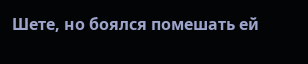Шете, но боялся помешать ей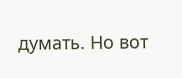думать. Но вот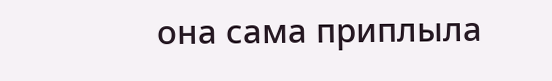она сама приплыла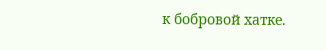к бобровой хатке.